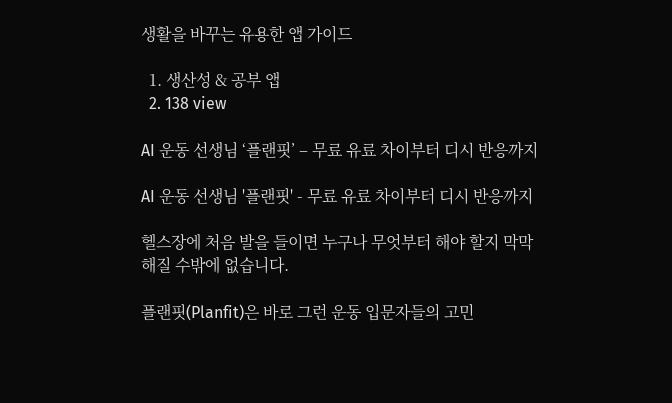생활을 바꾸는 유용한 앱 가이드

  1. 생산성 & 공부 앱
  2. 138 view

AI 운동 선생님 ‘플랜핏’ – 무료 유료 차이부터 디시 반응까지

AI 운동 선생님 '플랜핏' - 무료 유료 차이부터 디시 반응까지

헬스장에 처음 발을 들이면 누구나 무엇부터 해야 할지 막막해질 수밖에 없습니다.

플랜핏(Planfit)은 바로 그런 운동 입문자들의 고민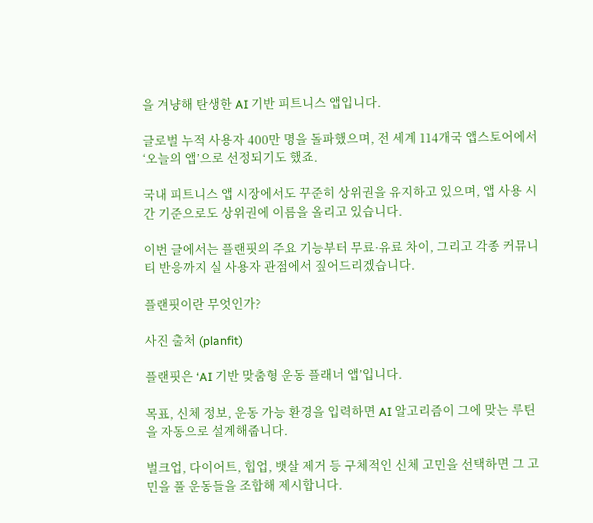을 겨냥해 탄생한 AI 기반 피트니스 앱입니다.

글로벌 누적 사용자 400만 명을 돌파했으며, 전 세계 114개국 앱스토어에서 ‘오늘의 앱’으로 선정되기도 했죠.

국내 피트니스 앱 시장에서도 꾸준히 상위권을 유지하고 있으며, 앱 사용 시간 기준으로도 상위권에 이름을 올리고 있습니다.

이번 글에서는 플랜핏의 주요 기능부터 무료·유료 차이, 그리고 각종 커뮤니티 반응까지 실 사용자 관점에서 짚어드리겠습니다.

플랜핏이란 무엇인가?

사진 출처 (planfit)

플랜핏은 ‘AI 기반 맞춤형 운동 플래너 앱’입니다.

목표, 신체 정보, 운동 가능 환경을 입력하면 AI 알고리즘이 그에 맞는 루틴을 자동으로 설계해줍니다.

벌크업, 다이어트, 힙업, 뱃살 제거 등 구체적인 신체 고민을 선택하면 그 고민을 풀 운동들을 조합해 제시합니다.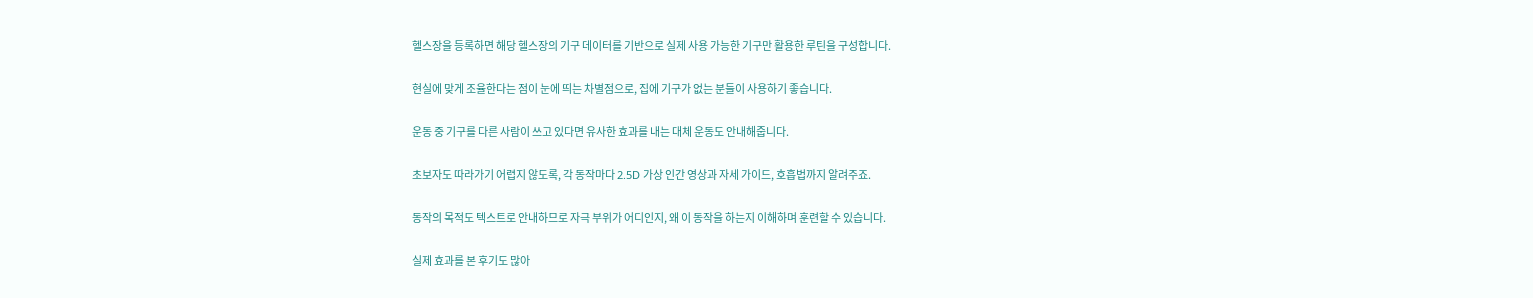헬스장을 등록하면 해당 헬스장의 기구 데이터를 기반으로 실제 사용 가능한 기구만 활용한 루틴을 구성합니다.

현실에 맞게 조율한다는 점이 눈에 띄는 차별점으로, 집에 기구가 없는 분들이 사용하기 좋습니다.

운동 중 기구를 다른 사람이 쓰고 있다면 유사한 효과를 내는 대체 운동도 안내해줍니다.

초보자도 따라가기 어렵지 않도록, 각 동작마다 2.5D 가상 인간 영상과 자세 가이드, 호흡법까지 알려주죠.

동작의 목적도 텍스트로 안내하므로 자극 부위가 어디인지, 왜 이 동작을 하는지 이해하며 훈련할 수 있습니다.

실제 효과를 본 후기도 많아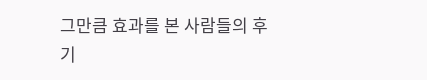그만큼 효과를 본 사람들의 후기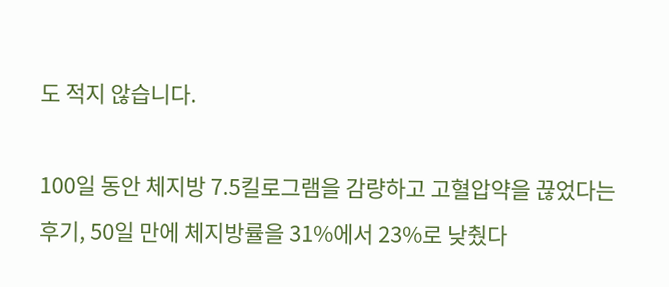도 적지 않습니다.

100일 동안 체지방 7.5킬로그램을 감량하고 고혈압약을 끊었다는 후기, 50일 만에 체지방률을 31%에서 23%로 낮췄다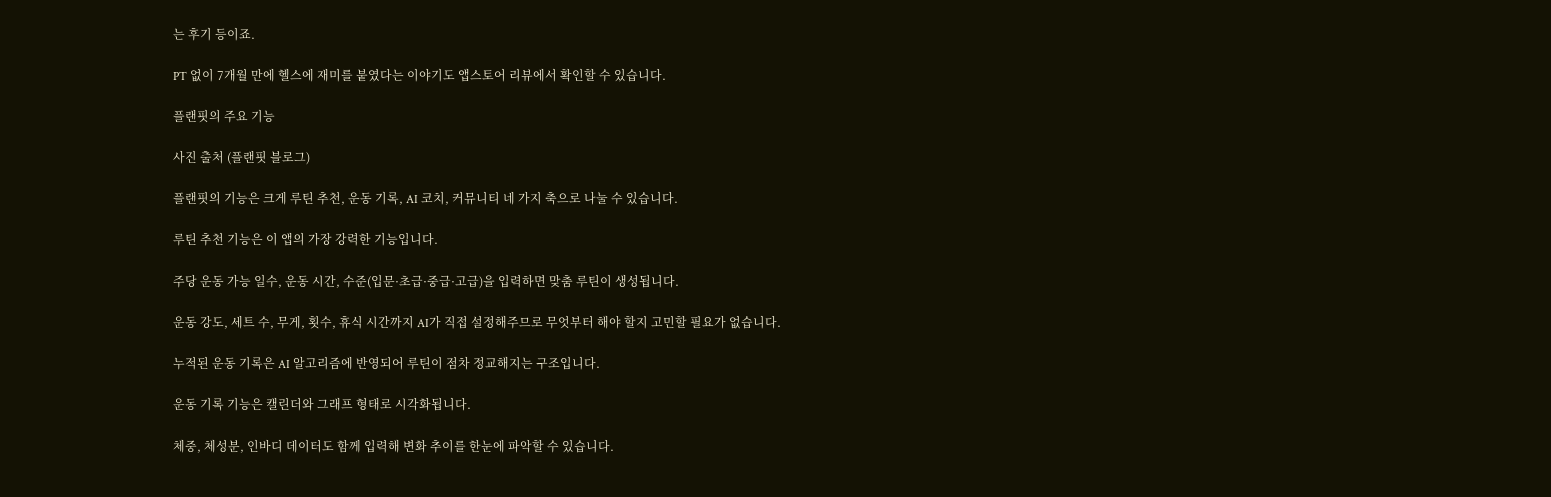는 후기 등이죠.

PT 없이 7개월 만에 헬스에 재미를 붙였다는 이야기도 앱스토어 리뷰에서 확인할 수 있습니다.

플랜핏의 주요 기능

사진 출처 (플랜핏 블로그)

플랜핏의 기능은 크게 루틴 추천, 운동 기록, AI 코치, 커뮤니티 네 가지 축으로 나눌 수 있습니다.

루틴 추천 기능은 이 앱의 가장 강력한 기능입니다.

주당 운동 가능 일수, 운동 시간, 수준(입문·초급·중급·고급)을 입력하면 맞춤 루틴이 생성됩니다.

운동 강도, 세트 수, 무게, 횟수, 휴식 시간까지 AI가 직접 설정해주므로 무엇부터 해야 할지 고민할 필요가 없습니다.

누적된 운동 기록은 AI 알고리즘에 반영되어 루틴이 점차 정교해지는 구조입니다.

운동 기록 기능은 캘린더와 그래프 형태로 시각화됩니다.

체중, 체성분, 인바디 데이터도 함께 입력해 변화 추이를 한눈에 파악할 수 있습니다.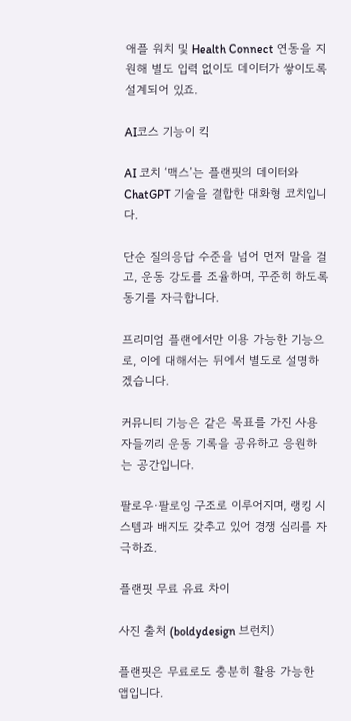애플 워치 및 Health Connect 연동을 지원해 별도 입력 없이도 데이터가 쌓이도록 설계되어 있죠.

AI코스 기능이 킥

AI 코치 ‘맥스’는 플랜핏의 데이터와 ChatGPT 기술을 결합한 대화형 코치입니다.

단순 질의응답 수준을 넘어 먼저 말을 걸고, 운동 강도를 조율하며, 꾸준히 하도록 동기를 자극합니다.

프리미엄 플랜에서만 이용 가능한 기능으로, 이에 대해서는 뒤에서 별도로 설명하겠습니다.

커뮤니티 기능은 같은 목표를 가진 사용자들끼리 운동 기록을 공유하고 응원하는 공간입니다.

팔로우·팔로잉 구조로 이루어지며, 랭킹 시스템과 배지도 갖추고 있어 경쟁 심리를 자극하죠.

플랜핏 무료 유료 차이

사진 출처 (boldydesign 브런치)

플랜핏은 무료로도 충분히 활용 가능한 앱입니다.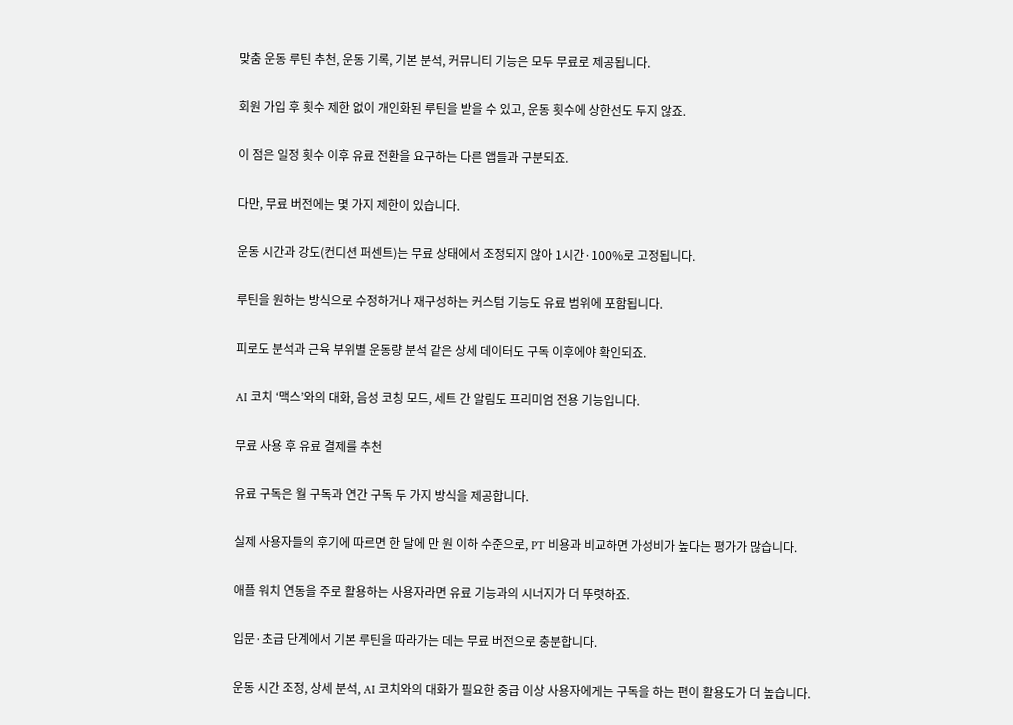맞춤 운동 루틴 추천, 운동 기록, 기본 분석, 커뮤니티 기능은 모두 무료로 제공됩니다.

회원 가입 후 횟수 제한 없이 개인화된 루틴을 받을 수 있고, 운동 횟수에 상한선도 두지 않죠.

이 점은 일정 횟수 이후 유료 전환을 요구하는 다른 앱들과 구분되죠.

다만, 무료 버전에는 몇 가지 제한이 있습니다.

운동 시간과 강도(컨디션 퍼센트)는 무료 상태에서 조정되지 않아 1시간·100%로 고정됩니다.

루틴을 원하는 방식으로 수정하거나 재구성하는 커스텀 기능도 유료 범위에 포함됩니다.

피로도 분석과 근육 부위별 운동량 분석 같은 상세 데이터도 구독 이후에야 확인되죠.

AI 코치 ‘맥스’와의 대화, 음성 코칭 모드, 세트 간 알림도 프리미엄 전용 기능입니다.

무료 사용 후 유료 결제를 추천

유료 구독은 월 구독과 연간 구독 두 가지 방식을 제공합니다.

실제 사용자들의 후기에 따르면 한 달에 만 원 이하 수준으로, PT 비용과 비교하면 가성비가 높다는 평가가 많습니다.

애플 워치 연동을 주로 활용하는 사용자라면 유료 기능과의 시너지가 더 뚜렷하죠.

입문·초급 단계에서 기본 루틴을 따라가는 데는 무료 버전으로 충분합니다.

운동 시간 조정, 상세 분석, AI 코치와의 대화가 필요한 중급 이상 사용자에게는 구독을 하는 편이 활용도가 더 높습니다.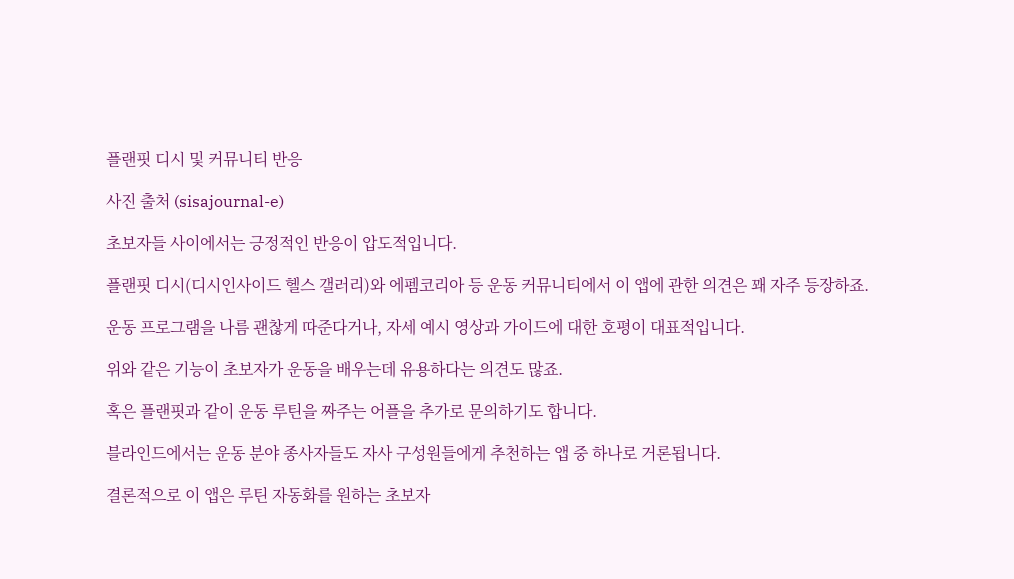플랜핏 디시 및 커뮤니티 반응

사진 출처 (sisajournal-e)

초보자들 사이에서는 긍정적인 반응이 압도적입니다.

플랜핏 디시(디시인사이드 헬스 갤러리)와 에펨코리아 등 운동 커뮤니티에서 이 앱에 관한 의견은 꽤 자주 등장하죠.

운동 프로그램을 나름 괜찮게 따준다거나, 자세 예시 영상과 가이드에 대한 호평이 대표적입니다.

위와 같은 기능이 초보자가 운동을 배우는데 유용하다는 의견도 많죠.

혹은 플랜핏과 같이 운동 루틴을 짜주는 어플을 추가로 문의하기도 합니다.

블라인드에서는 운동 분야 종사자들도 자사 구성원들에게 추천하는 앱 중 하나로 거론됩니다.

결론적으로 이 앱은 루틴 자동화를 원하는 초보자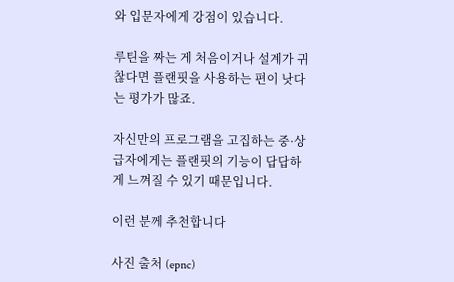와 입문자에게 강점이 있습니다.

루틴을 짜는 게 처음이거나 설계가 귀찮다면 플랜핏을 사용하는 편이 낫다는 평가가 많죠.

자신만의 프로그램을 고집하는 중·상급자에게는 플랜핏의 기능이 답답하게 느껴질 수 있기 때문입니다.

이런 분께 추천합니다

사진 출처 (epnc)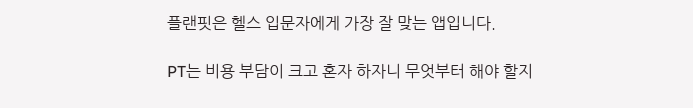플랜핏은 헬스 입문자에게 가장 잘 맞는 앱입니다.

PT는 비용 부담이 크고 혼자 하자니 무엇부터 해야 할지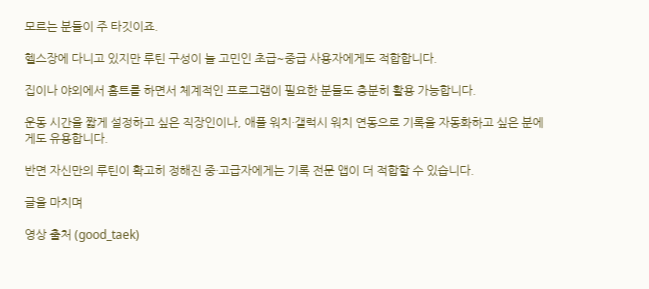모르는 분들이 주 타깃이죠.

헬스장에 다니고 있지만 루틴 구성이 늘 고민인 초급~중급 사용자에게도 적합합니다.

집이나 야외에서 홈트를 하면서 체계적인 프로그램이 필요한 분들도 충분히 활용 가능합니다.

운동 시간을 짧게 설정하고 싶은 직장인이나, 애플 워치·갤럭시 워치 연동으로 기록을 자동화하고 싶은 분에게도 유용합니다.

반면 자신만의 루틴이 확고히 정해진 중·고급자에게는 기록 전문 앱이 더 적합할 수 있습니다.

글을 마치며

영상 출처 (good_taek)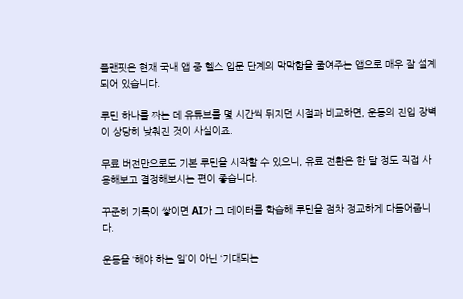플랜핏은 현재 국내 앱 중 헬스 입문 단계의 막막함을 줄여주는 앱으로 매우 잘 설계되어 있습니다.

루틴 하나를 짜는 데 유튜브를 몇 시간씩 뒤지던 시절과 비교하면, 운동의 진입 장벽이 상당히 낮춰진 것이 사실이죠.

무료 버전만으로도 기본 루틴을 시작할 수 있으니, 유료 전환은 한 달 정도 직접 사용해보고 결정해보시는 편이 좋습니다.

꾸준히 기록이 쌓이면 AI가 그 데이터를 학습해 루틴을 점차 정교하게 다듬어줍니다.

운동을 ‘해야 하는 일’이 아닌 ‘기대되는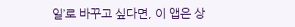일’로 바꾸고 싶다면, 이 앱은 상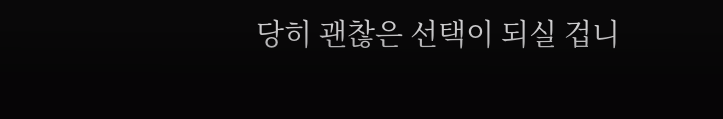당히 괜찮은 선택이 되실 겁니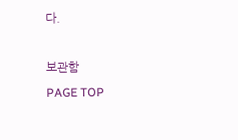다.

보관함
PAGE TOP